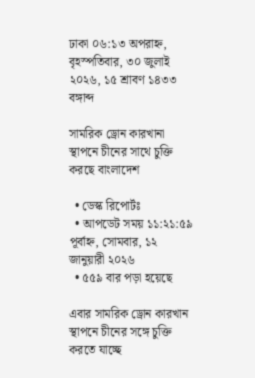ঢাকা ০৬:১৩ অপরাহ্ন, বৃহস্পতিবার, ৩০ জুলাই ২০২৬, ১৫ শ্রাবণ ১৪৩৩ বঙ্গাব্দ

সামরিক ড্রোন কারখানা স্থাপনে চীনের সাথে চুক্তি করছে বাংলাদেশ

  • ডেস্ক রিপোর্টঃ
  • আপডেট সময় ১১:২১:৫৯ পূর্বাহ্ন, সোমবার, ১২ জানুয়ারী ২০২৬
  • ৫৫৯ বার পড়া হয়েছে

এবার সামরিক ড্রোন কারখান স্থাপনে চীনের সঙ্গে চুক্তি করতে যাচ্ছে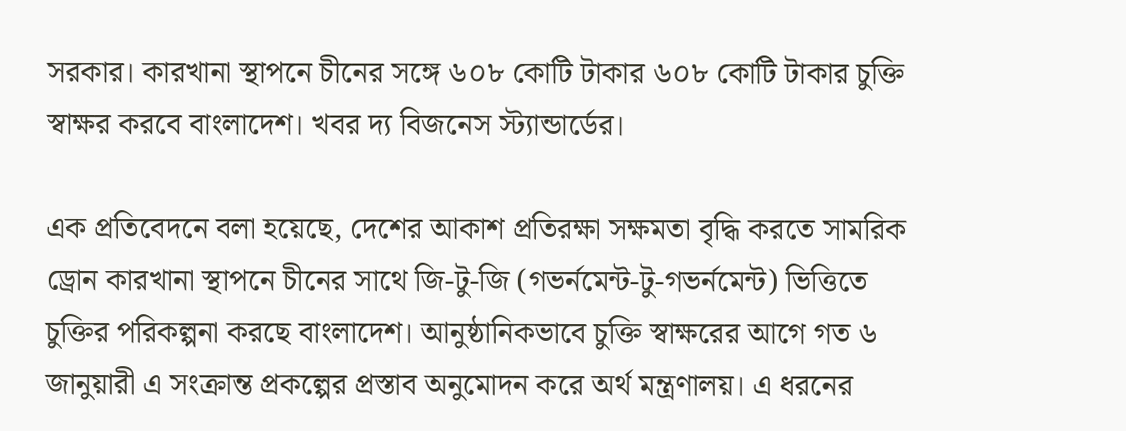সরকার। কারখানা স্থাপনে চীনের সঙ্গে ৬০৮ কোটি টাকার ৬০৮ কোটি টাকার চুক্তি স্বাক্ষর করবে বাংলাদেশ। খবর দ্য বিজনেস স্ট্যান্ডার্ডের।

এক প্রতিবেদনে বলা হয়েছে, দেশের আকাশ প্রতিরক্ষা সক্ষমতা বৃদ্ধি করতে সামরিক ড্রোন কারখানা স্থাপনে চীনের সাথে জি-টু-জি (গভর্নমেন্ট-টু-গভর্নমেন্ট) ভিত্তিতে চুক্তির পরিকল্পনা করছে বাংলাদেশ। আনুষ্ঠানিকভাবে চুক্তি স্বাক্ষরের আগে গত ৬ জানুয়ারী এ সংক্রান্ত প্রকল্পের প্রস্তাব অনুমোদন করে অর্থ মন্ত্রণালয়। এ ধরনের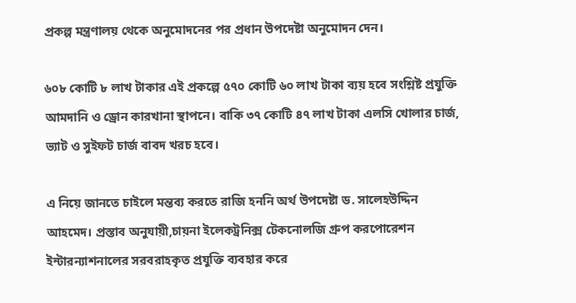প্রকল্প মন্ত্রণালয় থেকে অনুমোদনের পর প্রধান উপদেষ্টা অনুমোদন দেন।

৬০৮ কোটি ৮ লাখ টাকার এই প্রকল্পে ৫৭০ কোটি ৬০ লাখ টাকা ব্যয় হবে সংশ্লিষ্ট প্রযুক্তি আমদানি ও ড্রোন কারখানা স্থাপনে। বাকি ৩৭ কোটি ৪৭ লাখ টাকা এলসি খোলার চার্জ, ভ্যাট ও সুইফট চার্জ বাবদ খরচ হবে।

এ নিয়ে জানতে চাইলে মন্তব্য করতে রাজি হননি অর্থ উপদেষ্টা ড. সালেহউদ্দিন আহমেদ। প্রস্তাব অনুযায়ী,চায়না ইলেকট্রনিক্স টেকনোলজি গ্রুপ করপোরেশন ইন্টারন্যাশনালের সরবরাহকৃত প্রযুক্তি ব্যবহার করে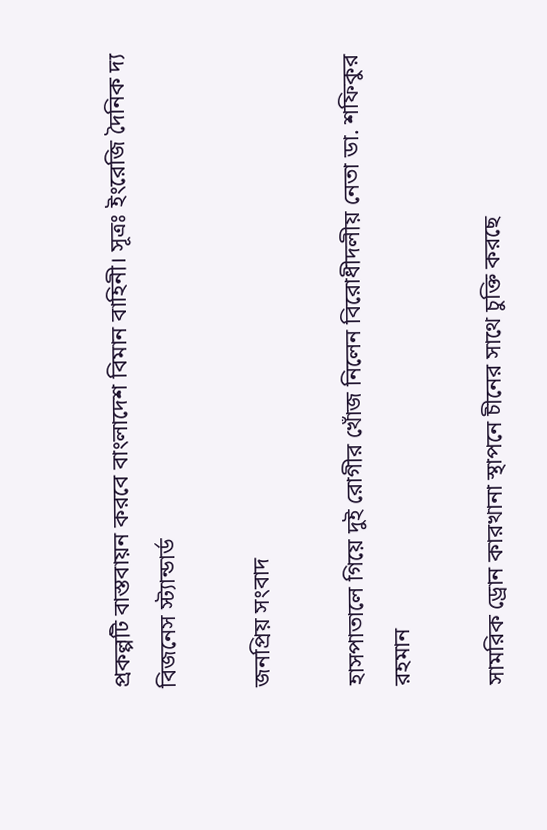প্রকল্পটি বাস্তবায়ন করবে বাংলাদেশ বিমান বাহিনী। সূত্রঃ ইংরেজি দৈনিক দ্য বিজনেস স্ট্যান্ডার্ড

জনপ্রিয় সংবাদ

হাসপাতালে গিয়ে দুই রোগীর খোঁজ নিলেন বিরোধীদলীয় নেতা ডা. শফিকুর রহমান

সামরিক ড্রোন কারখানা স্থাপনে চীনের সাথে চুক্তি করছে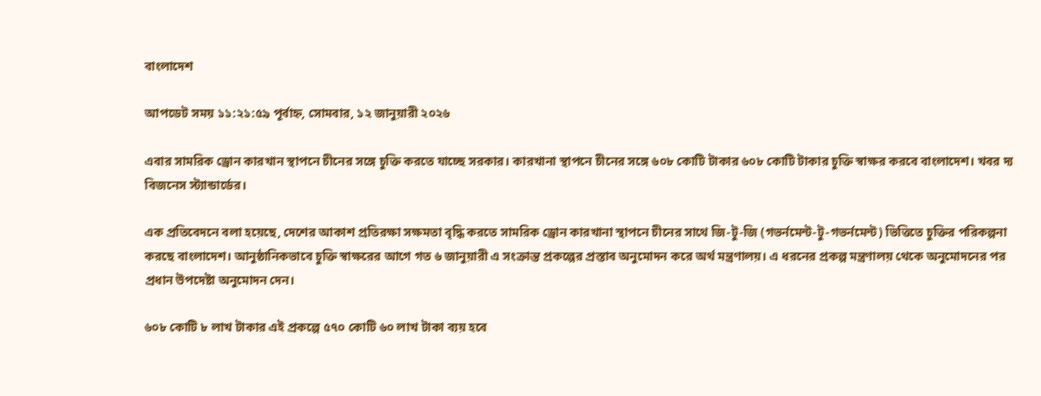বাংলাদেশ

আপডেট সময় ১১:২১:৫৯ পূর্বাহ্ন, সোমবার, ১২ জানুয়ারী ২০২৬

এবার সামরিক ড্রোন কারখান স্থাপনে চীনের সঙ্গে চুক্তি করতে যাচ্ছে সরকার। কারখানা স্থাপনে চীনের সঙ্গে ৬০৮ কোটি টাকার ৬০৮ কোটি টাকার চুক্তি স্বাক্ষর করবে বাংলাদেশ। খবর দ্য বিজনেস স্ট্যান্ডার্ডের।

এক প্রতিবেদনে বলা হয়েছে, দেশের আকাশ প্রতিরক্ষা সক্ষমতা বৃদ্ধি করতে সামরিক ড্রোন কারখানা স্থাপনে চীনের সাথে জি-টু-জি (গভর্নমেন্ট-টু-গভর্নমেন্ট) ভিত্তিতে চুক্তির পরিকল্পনা করছে বাংলাদেশ। আনুষ্ঠানিকভাবে চুক্তি স্বাক্ষরের আগে গত ৬ জানুয়ারী এ সংক্রান্ত প্রকল্পের প্রস্তাব অনুমোদন করে অর্থ মন্ত্রণালয়। এ ধরনের প্রকল্প মন্ত্রণালয় থেকে অনুমোদনের পর প্রধান উপদেষ্টা অনুমোদন দেন।

৬০৮ কোটি ৮ লাখ টাকার এই প্রকল্পে ৫৭০ কোটি ৬০ লাখ টাকা ব্যয় হবে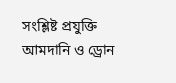সংশ্লিষ্ট প্রযুক্তি আমদানি ও ড্রোন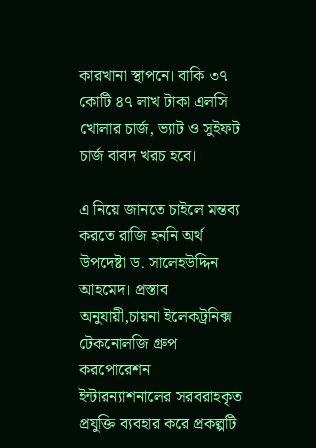কারখানা স্থাপনে। বাকি ৩৭ কোটি ৪৭ লাখ টাকা এলসি খোলার চার্জ, ভ্যাট ও সুইফট চার্জ বাবদ খরচ হবে।

এ নিয়ে জানতে চাইলে মন্তব্য করতে রাজি হননি অর্থ উপদেষ্টা ড. সালেহউদ্দিন আহমেদ। প্রস্তাব অনুযায়ী,চায়না ইলেকট্রনিক্স টেকনোলজি গ্রুপ করপোরেশন ইন্টারন্যাশনালের সরবরাহকৃত প্রযুক্তি ব্যবহার করে প্রকল্পটি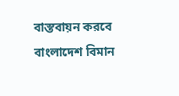বাস্তবায়ন করবে বাংলাদেশ বিমান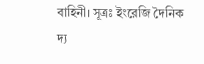বাহিনী। সূত্রঃ ইংরেজি দৈনিক দ্য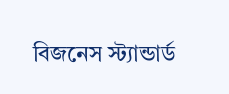বিজনেস স্ট্যান্ডার্ড